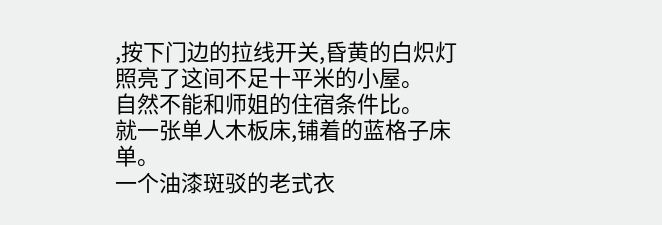,按下门边的拉线开关,昏黄的白炽灯照亮了这间不足十平米的小屋。
自然不能和师姐的住宿条件比。
就一张单人木板床,铺着的蓝格子床单。
一个油漆斑驳的老式衣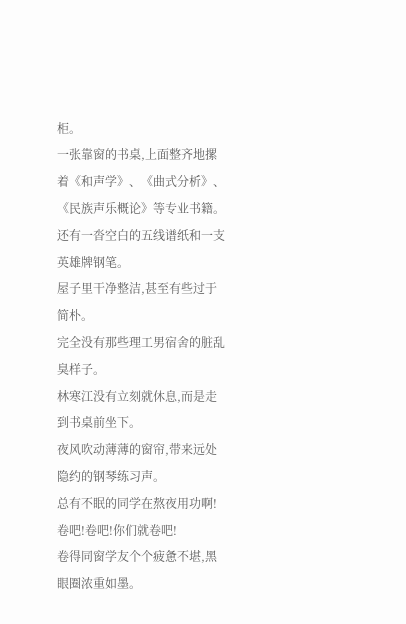柜。
一张靠窗的书桌,上面整齐地摞着《和声学》、《曲式分析》、《民族声乐概论》等专业书籍。
还有一沓空白的五线谱纸和一支英雄牌钢笔。
屋子里干净整洁,甚至有些过于简朴。
完全没有那些理工男宿舍的脏乱臭样子。
林寒江没有立刻就休息,而是走到书桌前坐下。
夜风吹动薄薄的窗帘,带来远处隐约的钢琴练习声。
总有不眠的同学在熬夜用功啊!
卷吧!卷吧!你们就卷吧!
卷得同窗学友个个疲惫不堪,黑眼圈浓重如墨。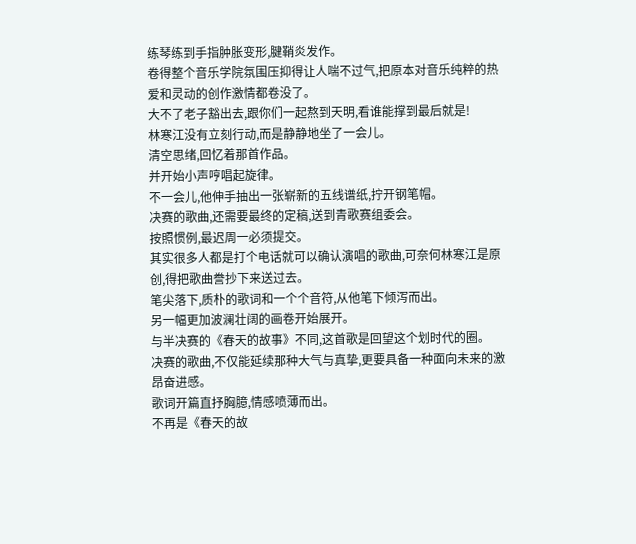练琴练到手指肿胀变形,腱鞘炎发作。
卷得整个音乐学院氛围压抑得让人喘不过气,把原本对音乐纯粹的热爱和灵动的创作激情都卷没了。
大不了老子豁出去,跟你们一起熬到天明,看谁能撑到最后就是!
林寒江没有立刻行动,而是静静地坐了一会儿。
清空思绪,回忆着那首作品。
并开始小声哼唱起旋律。
不一会儿,他伸手抽出一张崭新的五线谱纸,拧开钢笔帽。
决赛的歌曲,还需要最终的定稿,送到青歌赛组委会。
按照惯例,最迟周一必须提交。
其实很多人都是打个电话就可以确认演唱的歌曲,可奈何林寒江是原创,得把歌曲誊抄下来送过去。
笔尖落下,质朴的歌词和一个个音符,从他笔下倾泻而出。
另一幅更加波澜壮阔的画卷开始展开。
与半决赛的《春天的故事》不同,这首歌是回望这个划时代的圈。
决赛的歌曲,不仅能延续那种大气与真挚,更要具备一种面向未来的激昂奋进感。
歌词开篇直抒胸臆,情感喷薄而出。
不再是《春天的故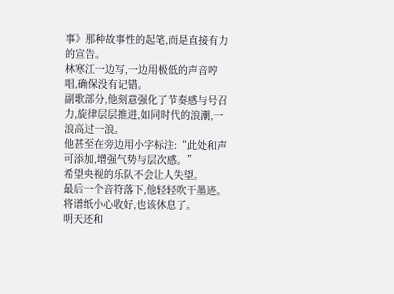事》那种故事性的起笔,而是直接有力的宣告。
林寒江一边写,一边用极低的声音哼唱,确保没有记错。
副歌部分,他刻意强化了节奏感与号召力,旋律层层推进,如同时代的浪潮,一浪高过一浪。
他甚至在旁边用小字标注:“此处和声可添加,增强气势与层次感。”
希望央视的乐队不会让人失望。
最后一个音符落下,他轻轻吹干墨迹。
将谱纸小心收好,也该休息了。
明天还和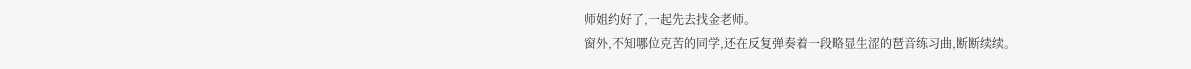师姐约好了,一起先去找金老师。
窗外,不知哪位克苦的同学,还在反复弹奏着一段略显生涩的琶音练习曲,断断续续。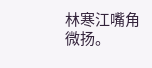林寒江嘴角微扬。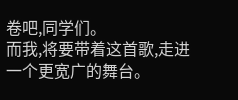卷吧,同学们。
而我,将要带着这首歌,走进一个更宽广的舞台。